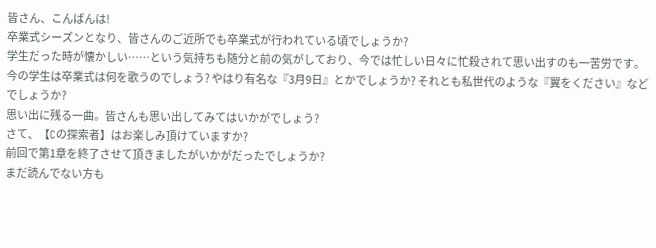皆さん、こんばんは!
卒業式シーズンとなり、皆さんのご近所でも卒業式が行われている頃でしょうか?
学生だった時が懐かしい……という気持ちも随分と前の気がしており、今では忙しい日々に忙殺されて思い出すのも一苦労です。
今の学生は卒業式は何を歌うのでしょう? やはり有名な『3月9日』とかでしょうか? それとも私世代のような『翼をください』などでしょうか?
思い出に残る一曲。皆さんも思い出してみてはいかがでしょう?
さて、【Cの探索者】はお楽しみ頂けていますか?
前回で第1章を終了させて頂きましたがいかがだったでしょうか?
まだ読んでない方も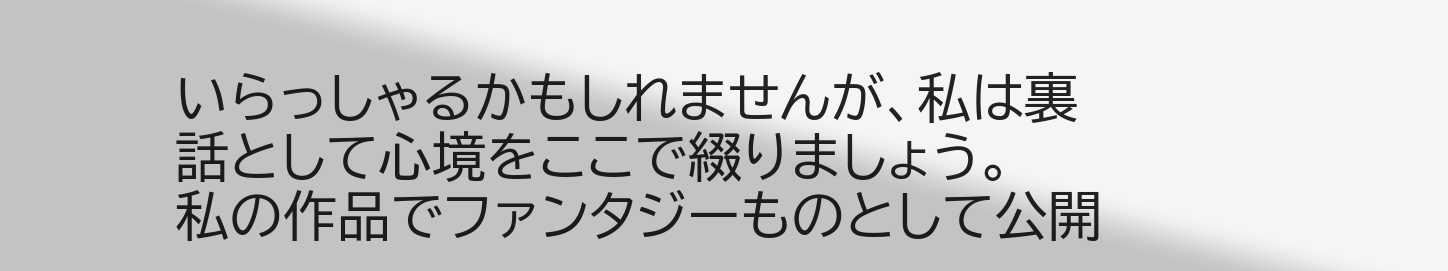いらっしゃるかもしれませんが、私は裏話として心境をここで綴りましょう。
私の作品でファンタジーものとして公開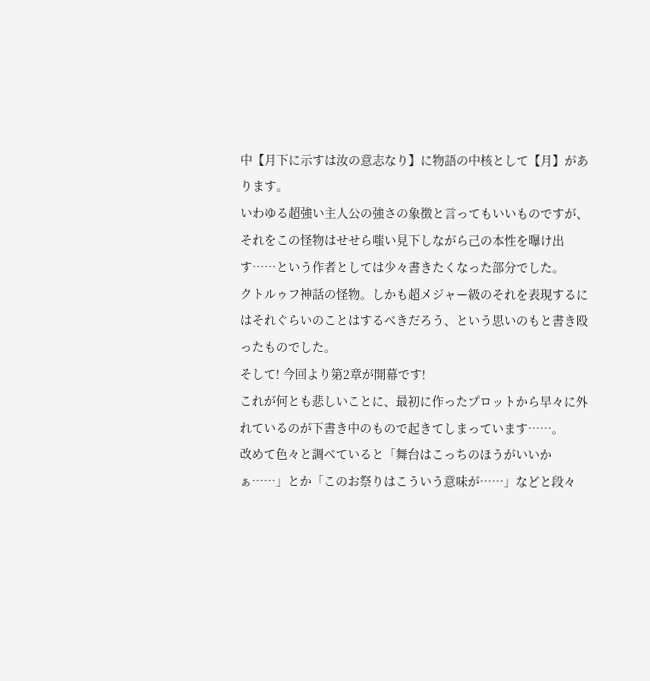中【月下に示すは汝の意志なり】に物語の中核として【月】があります。
いわゆる超強い主人公の強さの象徴と言ってもいいものですが、それをこの怪物はせせら嗤い見下しながら己の本性を曝け出す……という作者としては少々書きたくなった部分でした。
クトルゥフ神話の怪物。しかも超メジャー級のそれを表現するにはそれぐらいのことはするべきだろう、という思いのもと書き殴ったものでした。
そして! 今回より第2章が開幕です!
これが何とも悲しいことに、最初に作ったプロットから早々に外れているのが下書き中のもので起きてしまっています……。
改めて色々と調べていると「舞台はこっちのほうがいいかぁ……」とか「このお祭りはこういう意味が……」などと段々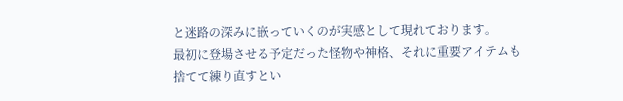と迷路の深みに嵌っていくのが実感として現れております。
最初に登場させる予定だった怪物や神格、それに重要アイテムも捨てて練り直すとい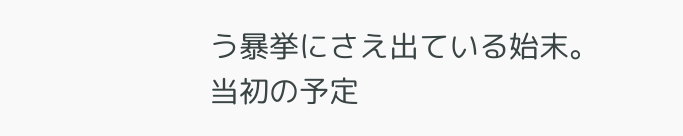う暴挙にさえ出ている始末。
当初の予定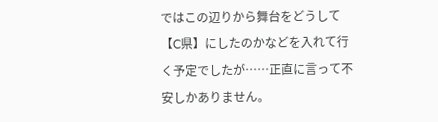ではこの辺りから舞台をどうして【C県】にしたのかなどを入れて行く予定でしたが……正直に言って不安しかありません。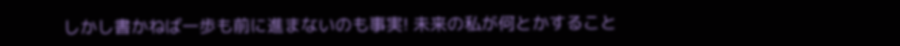しかし書かねば一歩も前に進まないのも事実! 未来の私が何とかすること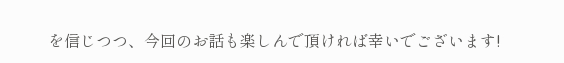を信じつつ、今回のお話も楽しんで頂ければ幸いでございます!